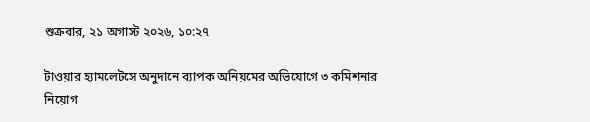শুক্রবার, ২১ অগাস্ট ২০২৬, ১০:২৭

টাওয়ার হ্যামলেটসে অনুদানে ব্যাপক অনিয়মের অভিযোগে ৩ কমিশনার নিয়োগ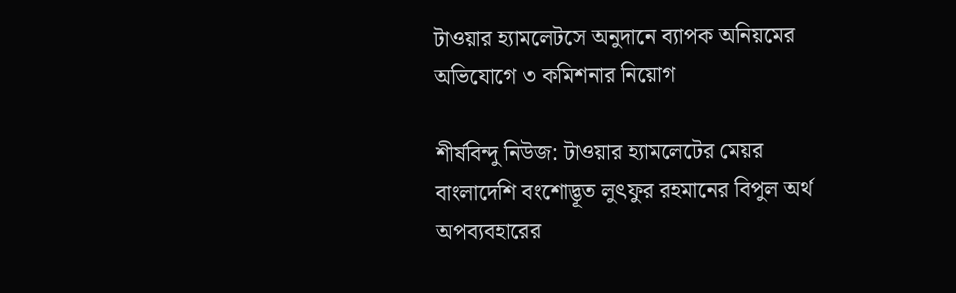টাওয়ার হ্যামলেটসে অনুদানে ব্যাপক অনিয়মের অভিযোগে ৩ কমিশনার নিয়োগ

শীর্ষবিন্দু নিউজ: টাওয়ার হ্যামলেটের মেয়র বাংলাদেশি বংশোদ্ভূত লুৎফুর রহমানের বিপুল অর্থ অপব্যবহারের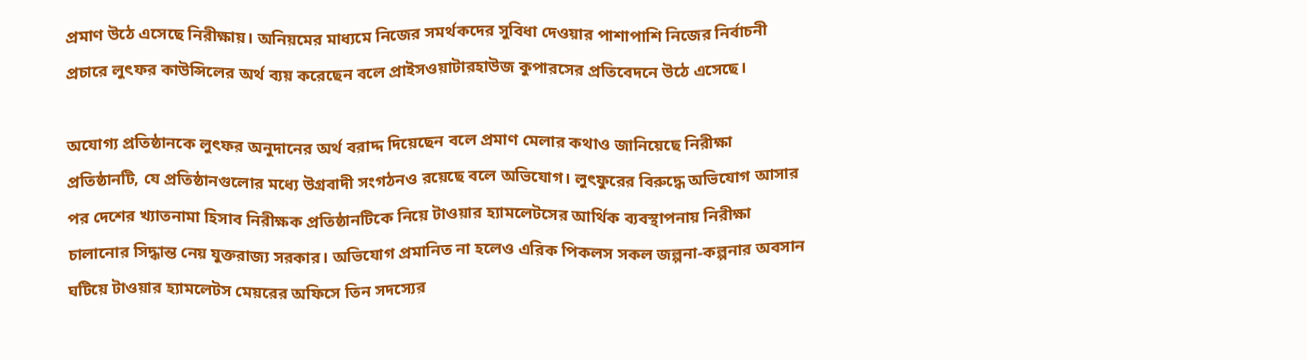প্রমাণ উঠে এসেছে নিরীক্ষায়। অনিয়মের মাধ্যমে নিজের সমর্থকদের সুবিধা দেওয়ার পাশাপাশি নিজের নির্বাচনী প্রচারে লুৎফর কাউন্সিলের অর্থ ব্যয় করেছেন বলে প্রাইসওয়াটারহাউজ কুপারসের প্রতিবেদনে উঠে এসেছে।

অযোগ্য প্রতিষ্ঠানকে লুৎফর অনুদানের অর্থ বরাদ্দ দিয়েছেন বলে প্রমাণ মেলার কথাও জানিয়েছে নিরীক্ষা প্রতিষ্ঠানটি, যে প্রতিষ্ঠানগুলোর মধ্যে উগ্রবাদী সংগঠনও রয়েছে বলে অভিযোগ। লুৎফুরের বিরুদ্ধে অভিযোগ আসার পর দেশের খ্যাতনামা হিসাব নিরীক্ষক প্রতিষ্ঠানটিকে নিয়ে টাওয়ার হ্যামলেটসের আর্থিক ব্যবস্থাপনায় নিরীক্ষা চালানোর সিদ্ধান্ত নেয় যুক্তরাজ্য সরকার। অভিযোগ প্রমানিত না হলেও এরিক পিকলস সকল জল্পনা-কল্পনার অবসান ঘটিয়ে টাওয়ার হ্যামলেটস মেয়রের অফিসে তিন সদস্যের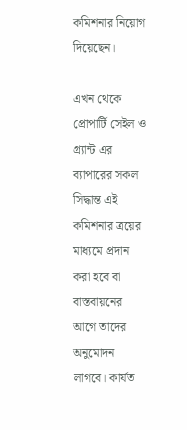কমিশনার নিয়োগ দিয়েছেন।

এখন থেকে প্রোপার্টি সেইল ও গ্র্যান্ট এর ব্যাপারের সকল সিদ্ধান্ত এই কমিশনার ত্রয়ের মাধ্যমে প্রদান করা হবে বা বাস্তবায়নের আগে তাদের অনুমোদন লাগবে। কার্যত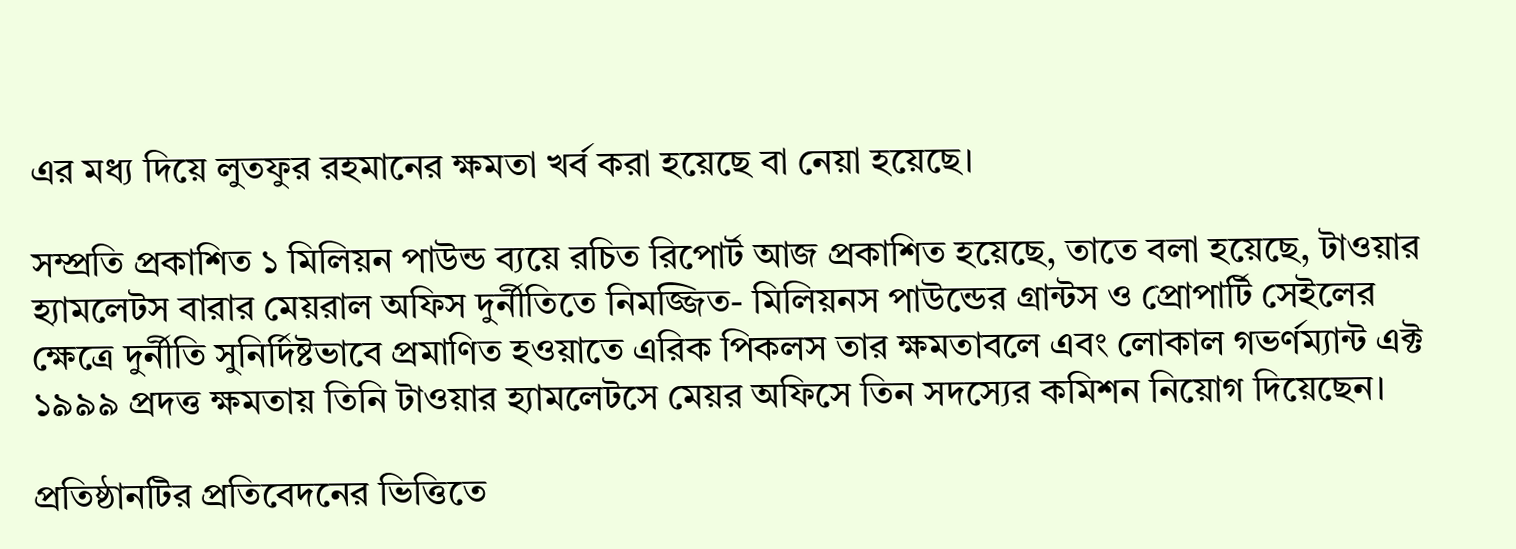এর মধ্য দিয়ে লুতফুর রহমানের ক্ষমতা খর্ব করা হয়েছে বা নেয়া হয়েছে।

সম্প্রতি প্রকাশিত ১ মিলিয়ন পাউন্ড ব্যয়ে রচিত রিপোর্ট আজ প্রকাশিত হয়েছে, তাতে বলা হয়েছে, টাওয়ার হ্যামলেটস বারার মেয়রাল অফিস দুর্নীতিতে নিমজ্জিত- মিলিয়নস পাউন্ডের গ্রান্টস ও প্রোপার্টি সেইলের ক্ষেত্রে দুর্নীতি সুনির্দিষ্টভাবে প্রমাণিত হওয়াতে এরিক পিকলস তার ক্ষমতাবলে এবং লোকাল গভর্ণম্যান্ট এক্ট ১৯৯৯ প্রদত্ত ক্ষমতায় তিনি টাওয়ার হ্যামলেটসে মেয়র অফিসে তিন সদস্যের কমিশন নিয়োগ দিয়েছেন।

প্রতিষ্ঠানটির প্রতিবেদনের ভিত্তিতে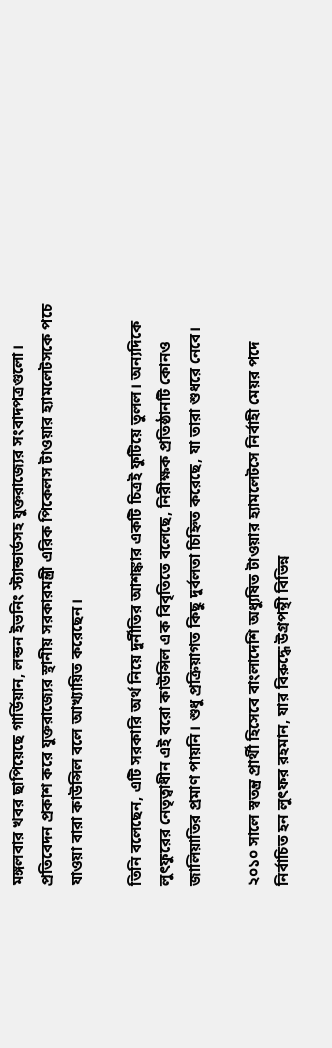মঙ্গলবার খবর ছাপিয়েছে গার্ডিয়ান, লন্ডন ইভনিং স্ট্যান্ডার্ডসহ যুক্তরাজ্যের সংবাদপত্রগুলো। প্রতিবেদন প্রকাশ করে যুক্তরাজ্যের স্থানীয় সরকারমন্ত্রী এরিক পিকেলস টাওয়ার হ্যামলেটসকে পচে যাওয়া বারা কাউন্সিল বলে আখ্যায়িত করেছেন।

তিনি বলেছেন, এটি সরকারি অর্থ নিয়ে দুর্নীতির আশঙ্কার একটি চিত্রই ফুটিয়ে তুলল। অন্যদিকে লুৎফুরের নেতৃত্বাধীন এই বরো কাউন্সিল এক বিবৃতিতে বলেছে, নিরীক্ষক প্রতিষ্ঠানটি কোনও জালিয়াতির প্রমাণ পায়নি। শুধু প্রক্রিয়াগত কিছু দুর্বলতা চিহ্নিত করেছে, যা তারা শুধরে নেবে।

২০১০ সালে স্বতন্ত্র প্রার্থী হিসেবে বাংলাদেশি অধ্যুষিত টাওয়ার হ্যামলেটসে নির্বাহী মেয়র পদে নির্বাচিত হন লুৎফর রহমান, যার বিরুদ্ধে উগ্রপন্থী বিভিন্ন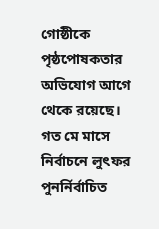গোষ্ঠীকে পৃষ্ঠপোষকতার অভিযোগ আগে থেকে রয়েছে। গত মে মাসে নির্বাচনে লুৎফর পুনর্নির্বাচিত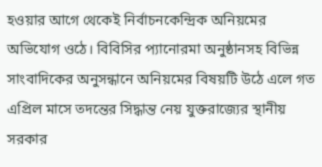হওয়ার আগে থেকেই নির্বাচনকেন্দ্রিক অনিয়মের অভিযোগ ওঠে। বিবিসির প্যানোরমা অনুষ্ঠানসহ বিভিন্ন সাংবাদিকের অনুসন্ধানে অনিয়মের বিষয়টি উঠে এলে গত এপ্রিল মাসে তদন্তের সিদ্ধান্ত নেয় যুক্তরাজ্যের স্থানীয় সরকার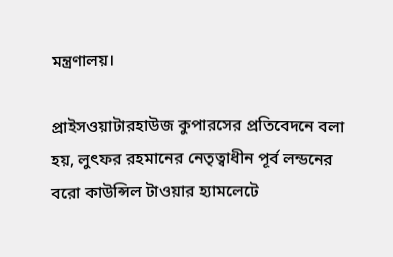মন্ত্রণালয়।

প্রাইসওয়াটারহাউজ কুপারসের প্রতিবেদনে বলা হয়, লুৎফর রহমানের নেতৃত্বাধীন পূর্ব লন্ডনের বরো কাউন্সিল টাওয়ার হ্যামলেটে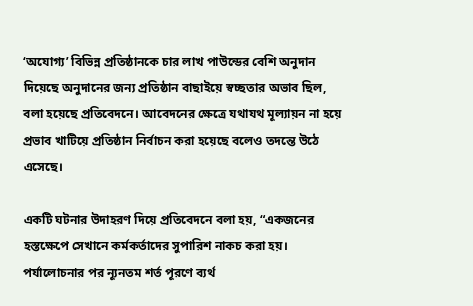‘অযোগ্য’ বিভিন্ন প্রতিষ্ঠানকে চার লাখ পাউন্ডের বেশি অনুদান দিয়েছে অনুদানের জন্য প্রতিষ্ঠান বাছাইয়ে স্বচ্ছতার অভাব ছিল, বলা হয়েছে প্রতিবেদনে। আবেদনের ক্ষেত্রে যথাযথ মূল্যায়ন না হয়ে প্রভাব খাটিয়ে প্রতিষ্ঠান নির্বাচন করা হয়েছে বলেও তদন্তে উঠে এসেছে।

একটি ঘটনার উদাহরণ দিয়ে প্রতিবেদনে বলা হয়, “একজনের হস্তক্ষেপে সেখানে কর্মকর্তাদের সুপারিশ নাকচ করা হয়। পর্যালোচনার পর ন্যূনতম শর্ত পূরণে ব্যর্থ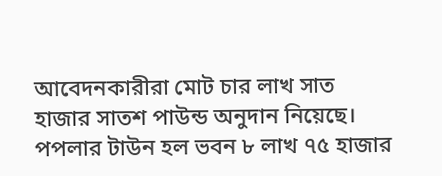আবেদনকারীরা মোট চার লাখ সাত হাজার সাতশ পাউন্ড অনুদান নিয়েছে। পপলার টাউন হল ভবন ৮ লাখ ৭৫ হাজার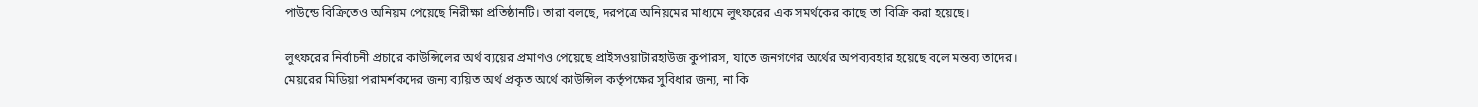পাউন্ডে বিক্রিতেও অনিয়ম পেয়েছে নিরীক্ষা প্রতিষ্ঠানটি। তারা বলছে, দরপত্রে অনিয়মের মাধ্যমে লুৎফরের এক সমর্থকের কাছে তা বিক্রি করা হয়েছে।

লুৎফরের নির্বাচনী প্রচারে কাউন্সিলের অর্থ ব্যয়ের প্রমাণও পেয়েছে প্রাইসওয়াটারহাউজ কুপারস, যাতে জনগণের অর্থের অপব্যবহার হয়েছে বলে মন্তব্য তাদের। মেয়রের মিডিয়া পরামর্শকদের জন্য ব্যয়িত অর্থ প্রকৃত অর্থে কাউন্সিল কর্তৃপক্ষের সুবিধার জন্য, না কি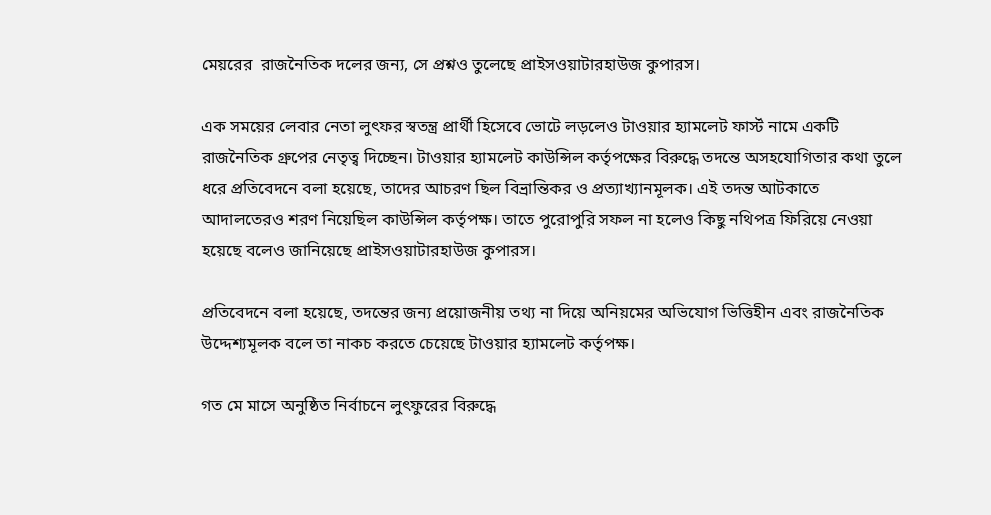মেয়রের  রাজনৈতিক দলের জন্য, সে প্রশ্নও তুলেছে প্রাইসওয়াটারহাউজ কুপারস।

এক সময়ের লেবার নেতা লুৎফর স্বতন্ত্র প্রার্থী হিসেবে ভোটে লড়লেও টাওয়ার হ্যামলেট ফার্স্ট নামে একটি রাজনৈতিক গ্রুপের নেতৃত্ব দিচ্ছেন। টাওয়ার হ্যামলেট কাউন্সিল কর্তৃপক্ষের বিরুদ্ধে তদন্তে অসহযোগিতার কথা তুলে ধরে প্রতিবেদনে বলা হয়েছে, তাদের আচরণ ছিল বিভ্রান্তিকর ও প্রত্যাখ্যানমূলক। এই তদন্ত আটকাতে আদালতেরও শরণ নিয়েছিল কাউন্সিল কর্তৃপক্ষ। তাতে পুরোপুরি সফল না হলেও কিছু নথিপত্র ফিরিয়ে নেওয়া হয়েছে বলেও জানিয়েছে প্রাইসওয়াটারহাউজ কুপারস।

প্রতিবেদনে বলা হয়েছে, তদন্তের জন্য প্রয়োজনীয় তথ্য না দিয়ে অনিয়মের অভিযোগ ভিত্তিহীন এবং রাজনৈতিক উদ্দেশ্যমূলক বলে তা নাকচ করতে চেয়েছে টাওয়ার হ্যামলেট কর্তৃপক্ষ।

গত মে মাসে অনুষ্ঠিত নির্বাচনে লুৎফুরের বিরুদ্ধে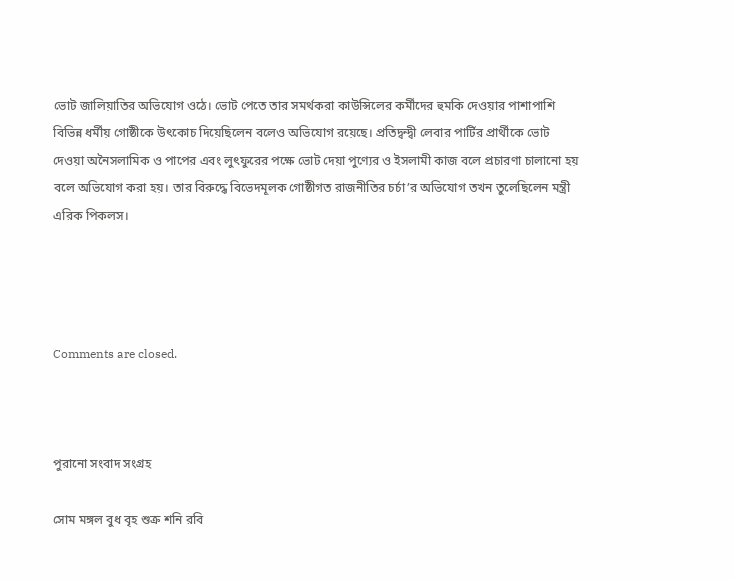ভোট জালিয়াতির অভিযোগ ওঠে। ভোট পেতে তার সমর্থকরা কাউন্সিলের কর্মীদের হুমকি দেওয়ার পাশাপাশি বিভিন্ন ধর্মীয় গোষ্ঠীকে উৎকোচ দিয়েছিলেন বলেও অভিযোগ রয়েছে। প্রতিদ্বন্দ্বী লেবার পার্টির প্রার্থীকে ভোট দেওয়া অনৈসলামিক ও পাপের এবং লুৎফুরের পক্ষে ভোট দেয়া পুণ্যের ও ইসলামী কাজ বলে প্রচারণা চালানো হয় বলে অভিযোগ করা হয়। তার বিরুদ্ধে বিভেদমূলক গোষ্ঠীগত রাজনীতির চর্চা’র অভিযোগ তখন তুলেছিলেন মন্ত্রী এরিক পিকলস।




Comments are closed.



পুরানো সংবাদ সংগ্রহ

সোম মঙ্গল বুধ বৃহ শুক্র শনি রবি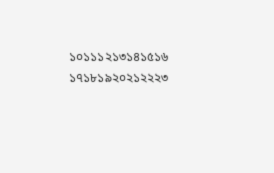১০১১১২১৩১৪১৫১৬
১৭১৮১৯২০২১২২২৩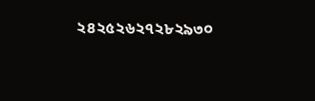২৪২৫২৬২৭২৮২৯৩০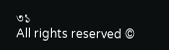৩১
All rights reserved ©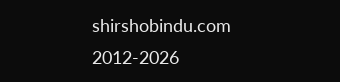shirshobindu.com 2012-2026